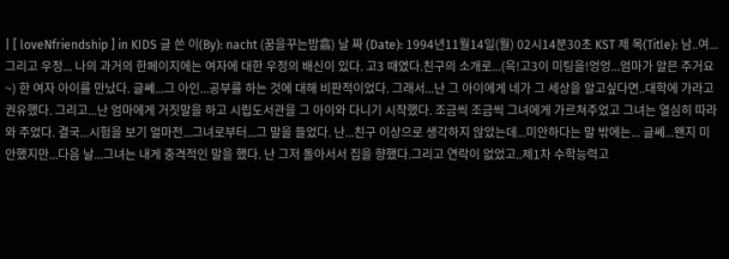| [ loveNfriendship ] in KIDS 글 쓴 이(By): nacht (꿈을꾸는밤翕) 날 짜 (Date): 1994년11월14일(월) 02시14분30초 KST 제 목(Title): 남..여...그리고 우정... 나의 과거의 한페이지에는 여자에 대한 우정의 배신이 있다. 고3 때였다.친구의 소개로...(윽!고3이 미팅을!엉엉...엄마가 알믄 주거요~) 한 여자 아이를 만났다. 글쎄...그 아인...공부를 하는 것에 대해 비판적이었다. 그래서...난 그 아이에게 네가 그 세상을 알고싶다면..대학에 가라고 권유했다. 그리고...난 엄마에게 거짓말을 하고 시립도서관을 그 아이와 다니기 시작했다. 조금씩 조금씩 그녀에게 가르쳐주었고 그녀는 열심히 따라와 주었다. 결국...시험을 보기 얼마전...그녀로부터...그 말을 들었다. 난...친구 이상으로 생각하지 않았는데...미안하다는 말 밖에는... 글쎄...왠지 미안했지만...다음 날...그녀는 내게 충격적인 말을 했다. 난 그저 돌아서서 집을 향했다.그리고 연락이 없었고..제1차 수학능력고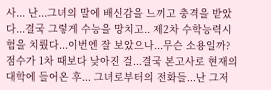사... 난...그녀의 말에 배신감을 느끼고 충격을 받았다...결국 그렇게 수능을 망치고.. 제2차 수학능력시험을 치뤘다...이번엔 잘 보았으나...무슨 소용일까? 점수가 1차 때보다 낮아진 걸...결국 본고사로 현재의 대학에 들어온 후... 그녀로부터의 전화들...난 그저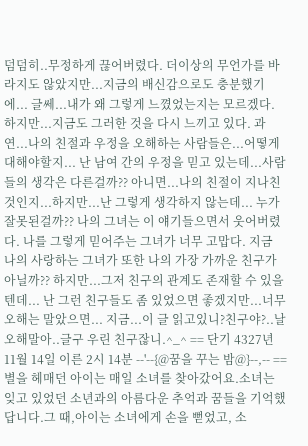덤덤히..무정하게 끊어버렸다. 더이상의 무언가를 바라지도 않았지만...지금의 배신감으로도 충분했기에... 글쎄...내가 왜 그렇게 느꼈었는지는 모르겠다. 하지만...지금도 그러한 것을 다시 느끼고 있다. 과연...나의 친절과 우정을 오해하는 사람들은...어떻게 대해야할지... 난 남여 간의 우정을 믿고 있는데...사람들의 생각은 다른걸까?? 아니면...나의 친절이 지나친 것인지...하지만...난 그렇게 생각하지 않는데... 누가 잘못된걸까?? 나의 그녀는 이 얘기들으면서 웃어버렸다. 나를 그렇게 믿어주는 그녀가 너무 고맙다. 지금 나의 사랑하는 그녀가 또한 나의 가장 가까운 친구가 아닐까?? 하지만...그저 친구의 관계도 존재할 수 있을텐데... 난 그런 친구들도 좀 있었으면 좋겠지만...너무 오해는 말았으면... 지금...이 글 읽고있니?친구야?..날 오해말아..글구 우린 친구잖니.^_^ == 단기 4327년 11월 14일 이른 2시 14분 --'--{@꿈을 꾸는 밤@}--,-- == 별을 헤매던 아이는 매일 소녀를 찾아갔어요.소녀는 잊고 있었던 소년과의 아름다운 추억과 꿈들을 기억했답니다.그 때,아이는 소녀에게 손을 뻗었고, 소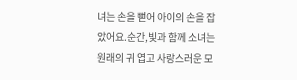녀는 손을 뻗어 아이의 손을 잡았어요.순간,빛과 함께 소녀는 원래의 귀 엽고 사랑스러운 모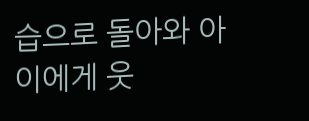습으로 돌아와 아이에게 웃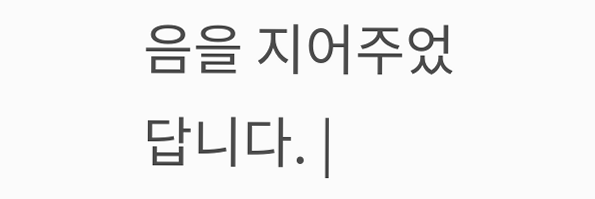음을 지어주었답니다. |